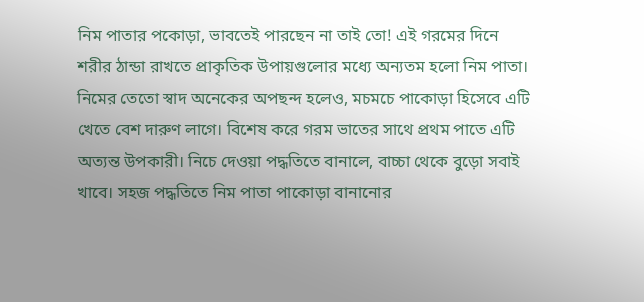নিম পাতার পকোড়া, ভাবতেই পারছেন না তাই তো! এই গরমের দিনে শরীর ঠান্ডা রাখতে প্রাকৃতিক উপায়গুলোর মধ্যে অন্যতম হলো নিম পাতা। নিমের তেতো স্বাদ অনেকের অপছন্দ হলেও, মচমচে পাকোড়া হিসেবে এটি খেতে বেশ দারুণ লাগে। বিশেষ করে গরম ভাতের সাথে প্রথম পাতে এটি অত্যন্ত উপকারী। নিচে দেওয়া পদ্ধতিতে বানালে, বাচ্চা থেকে বুড়ো সবাই খাবে। সহজ পদ্ধতিতে নিম পাতা পাকোড়া বানানোর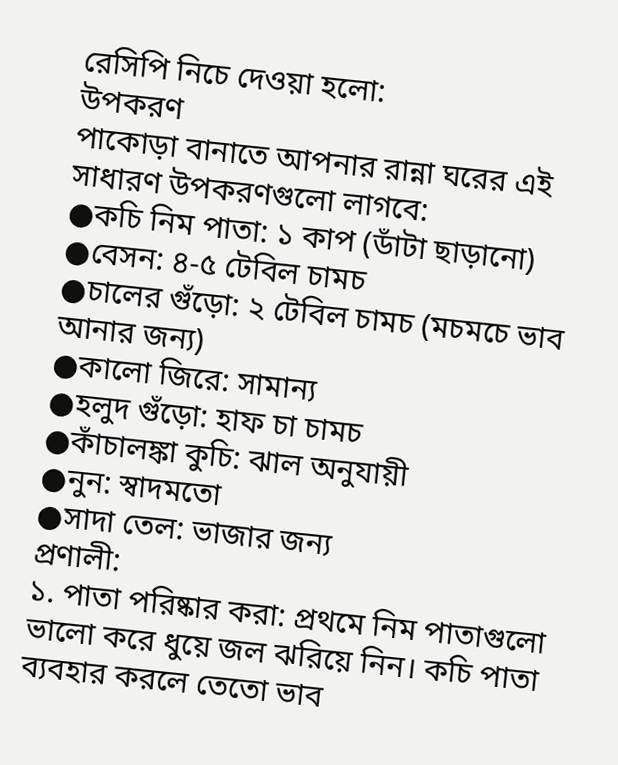রেসিপি নিচে দেওয়া হলো:
উপকরণ
পাকোড়া বানাতে আপনার রান্না ঘরের এই সাধারণ উপকরণগুলো লাগবে:
●কচি নিম পাতা: ১ কাপ (ডাঁটা ছাড়ানো)
●বেসন: ৪-৫ টেবিল চামচ
●চালের গুঁড়ো: ২ টেবিল চামচ (মচমচে ভাব আনার জন্য)
●কালো জিরে: সামান্য
●হলুদ গুঁড়ো: হাফ চা চামচ
●কাঁচালঙ্কা কুচি: ঝাল অনুযায়ী
●নুন: স্বাদমতো
●সাদা তেল: ভাজার জন্য
প্রণালী:
১. পাতা পরিষ্কার করা: প্রথমে নিম পাতাগুলো ভালো করে ধুয়ে জল ঝরিয়ে নিন। কচি পাতা ব্যবহার করলে তেতো ভাব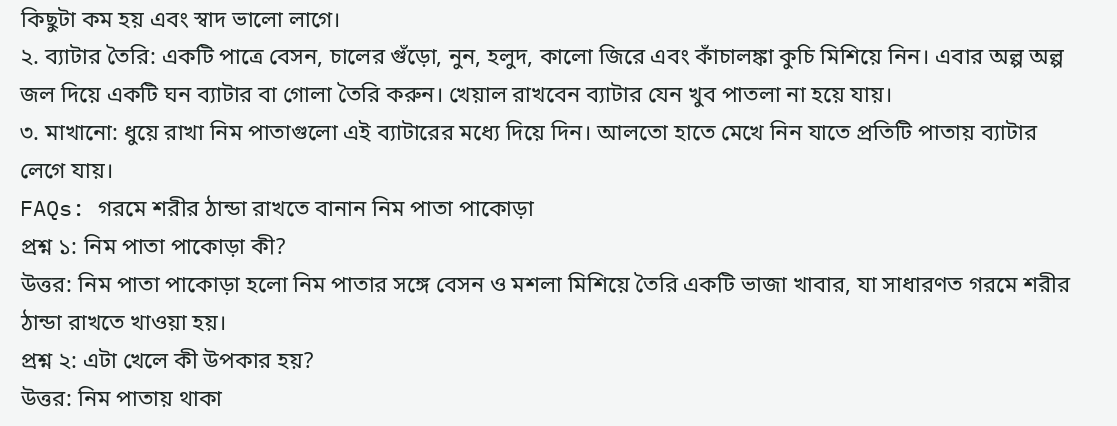কিছুটা কম হয় এবং স্বাদ ভালো লাগে।
২. ব্যাটার তৈরি: একটি পাত্রে বেসন, চালের গুঁড়ো, নুন, হলুদ, কালো জিরে এবং কাঁচালঙ্কা কুচি মিশিয়ে নিন। এবার অল্প অল্প জল দিয়ে একটি ঘন ব্যাটার বা গোলা তৈরি করুন। খেয়াল রাখবেন ব্যাটার যেন খুব পাতলা না হয়ে যায়।
৩. মাখানো: ধুয়ে রাখা নিম পাতাগুলো এই ব্যাটারের মধ্যে দিয়ে দিন। আলতো হাতে মেখে নিন যাতে প্রতিটি পাতায় ব্যাটার লেগে যায়।
FAQs: গরমে শরীর ঠান্ডা রাখতে বানান নিম পাতা পাকোড়া
প্রশ্ন ১: নিম পাতা পাকোড়া কী?
উত্তর: নিম পাতা পাকোড়া হলো নিম পাতার সঙ্গে বেসন ও মশলা মিশিয়ে তৈরি একটি ভাজা খাবার, যা সাধারণত গরমে শরীর ঠান্ডা রাখতে খাওয়া হয়।
প্রশ্ন ২: এটা খেলে কী উপকার হয়?
উত্তর: নিম পাতায় থাকা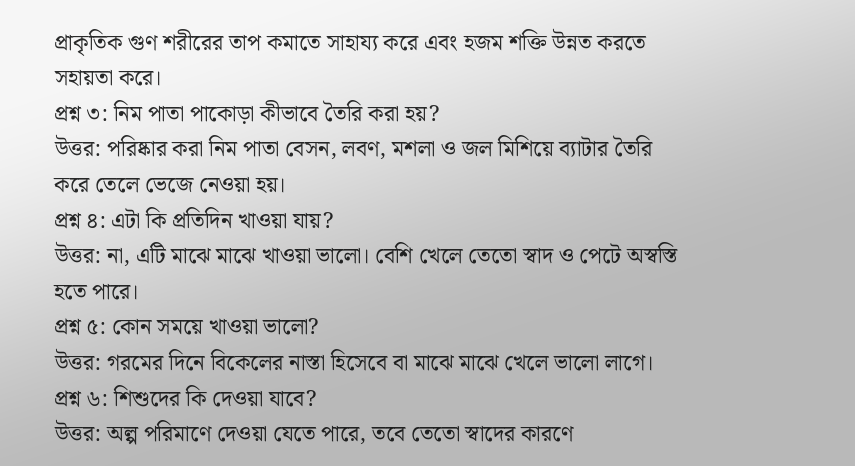প্রাকৃতিক গুণ শরীরের তাপ কমাতে সাহায্য করে এবং হজম শক্তি উন্নত করতে সহায়তা করে।
প্রশ্ন ৩: নিম পাতা পাকোড়া কীভাবে তৈরি করা হয়?
উত্তর: পরিষ্কার করা নিম পাতা বেসন, লবণ, মশলা ও জল মিশিয়ে ব্যাটার তৈরি করে তেলে ভেজে নেওয়া হয়।
প্রশ্ন ৪: এটা কি প্রতিদিন খাওয়া যায়?
উত্তর: না, এটি মাঝে মাঝে খাওয়া ভালো। বেশি খেলে তেতো স্বাদ ও পেটে অস্বস্তি হতে পারে।
প্রশ্ন ৫: কোন সময়ে খাওয়া ভালো?
উত্তর: গরমের দিনে বিকেলের নাস্তা হিসেবে বা মাঝে মাঝে খেলে ভালো লাগে।
প্রশ্ন ৬: শিশুদের কি দেওয়া যাবে?
উত্তর: অল্প পরিমাণে দেওয়া যেতে পারে, তবে তেতো স্বাদের কারণে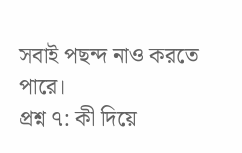সবাই পছন্দ নাও করতে পারে।
প্রশ্ন ৭: কী দিয়ে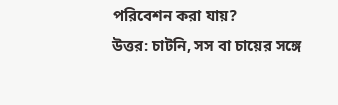পরিবেশন করা যায়?
উত্তর: চাটনি, সস বা চায়ের সঙ্গে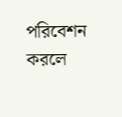পরিবেশন করলে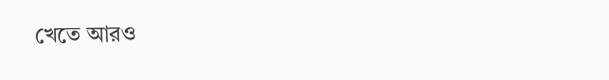খেতে আরও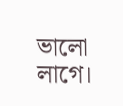ভালো লাগে।